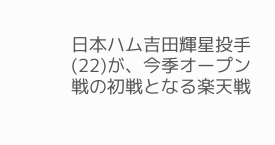日本ハム吉田輝星投手(22)が、今季オープン戦の初戦となる楽天戦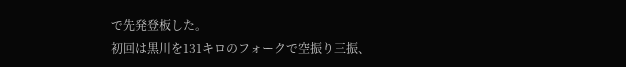で先発登板した。
初回は黒川を131キロのフォークで空振り三振、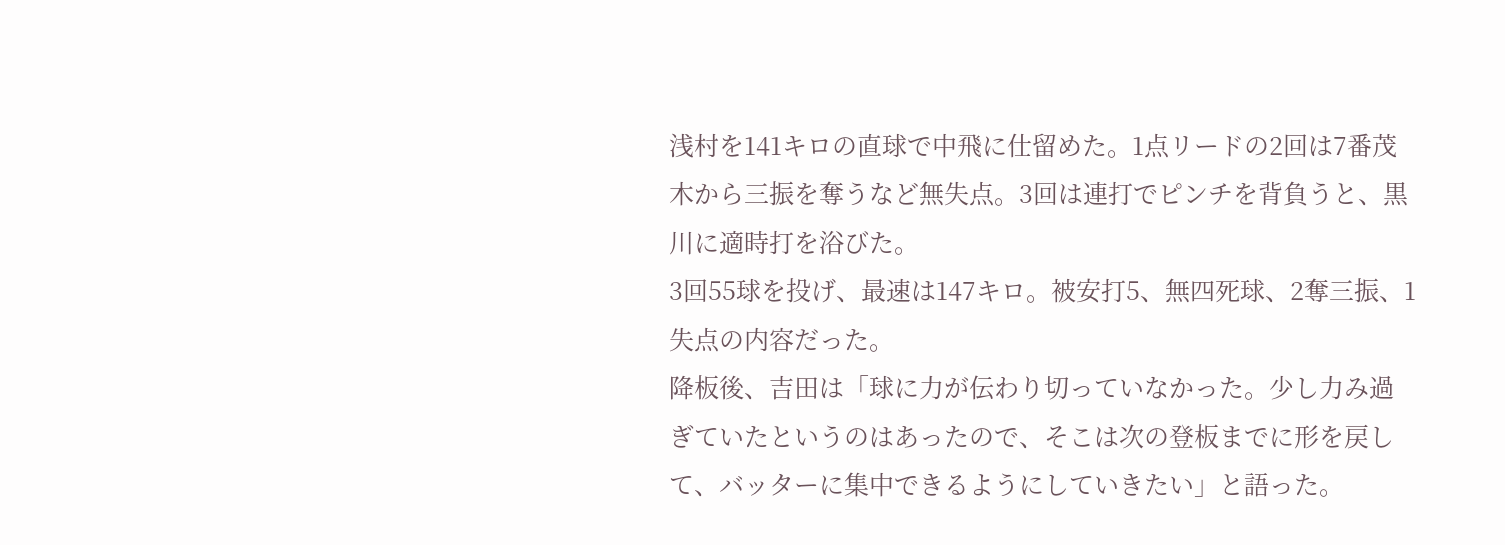浅村を141キロの直球で中飛に仕留めた。1点リードの2回は7番茂木から三振を奪うなど無失点。3回は連打でピンチを背負うと、黒川に適時打を浴びた。
3回55球を投げ、最速は147キロ。被安打5、無四死球、2奪三振、1失点の内容だった。
降板後、吉田は「球に力が伝わり切っていなかった。少し力み過ぎていたというのはあったので、そこは次の登板までに形を戻して、バッターに集中できるようにしていきたい」と語った。